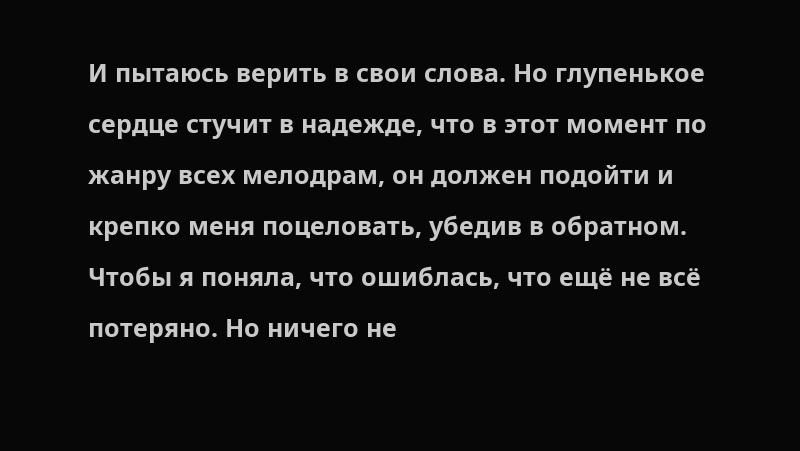И пытаюсь верить в свои слова. Но глупенькое сердце стучит в надежде, что в этот момент по жанру всех мелодрам, он должен подойти и крепко меня поцеловать, убедив в обратном. Чтобы я поняла, что ошиблась, что ещё не всё потеряно. Но ничего не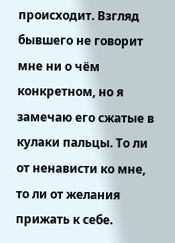происходит. Взгляд бывшего не говорит мне ни о чём конкретном, но я замечаю его сжатые в кулаки пальцы. То ли от ненависти ко мне, то ли от желания прижать к себе.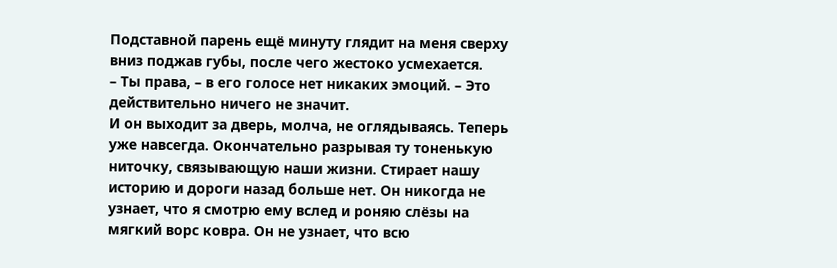Подставной парень ещё минуту глядит на меня сверху вниз поджав губы, после чего жестоко усмехается.
– Ты права, – в его голосе нет никаких эмоций. – Это действительно ничего не значит.
И он выходит за дверь, молча, не оглядываясь. Теперь уже навсегда. Окончательно разрывая ту тоненькую ниточку, связывающую наши жизни. Стирает нашу историю и дороги назад больше нет. Он никогда не узнает, что я смотрю ему вслед и роняю слёзы на мягкий ворс ковра. Он не узнает, что всю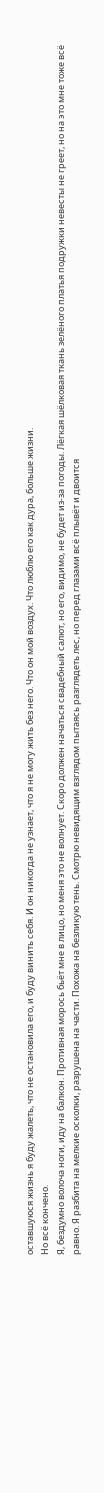оставшуюся жизнь я буду жалеть, что не остановила его, и буду винить себя. И он никогда не узнает, что я не могу жить без него. Что он мой воздух. Что люблю его как дура, больше жизни.
Но всё кончено.
Я, бездумно волоча ноги, иду на балкон. Противная морось бьёт мне в лицо, но меня это не волнует. Скоро должен начаться свадебный салют, но его, видимо, не будет из-за погоды. Лёгкая шёлковая ткань зелёного платья подружки невесты не греет, но на это мне тоже всё равно. Я разбита на мелкие осколки, разрушена на части. Похожа на безликую тень. Смотрю невидящим взглядом пытаясь разглядеть лес, но перед глазами всё плывёт и двоится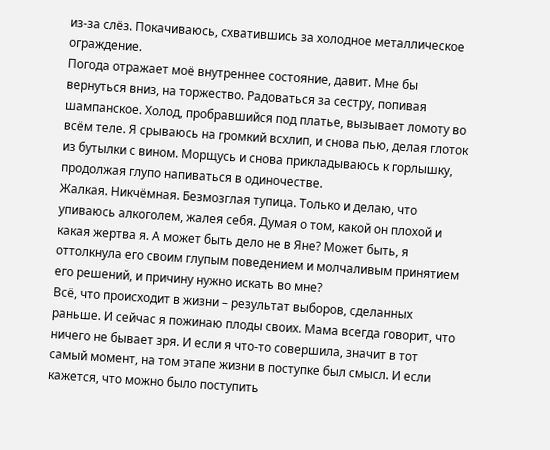из-за слёз. Покачиваюсь, схватившись за холодное металлическое ограждение.
Погода отражает моё внутреннее состояние, давит. Мне бы вернуться вниз, на торжество. Радоваться за сестру, попивая шампанское. Холод, пробравшийся под платье, вызывает ломоту во всём теле. Я срываюсь на громкий всхлип, и снова пью, делая глоток из бутылки с вином. Морщусь и снова прикладываюсь к горлышку, продолжая глупо напиваться в одиночестве.
Жалкая. Никчёмная. Безмозглая тупица. Только и делаю, что упиваюсь алкоголем, жалея себя. Думая о том, какой он плохой и какая жертва я. А может быть дело не в Яне? Может быть, я оттолкнула его своим глупым поведением и молчаливым принятием его решений, и причину нужно искать во мне?
Всё, что происходит в жизни – результат выборов, сделанных раньше. И сейчас я пожинаю плоды своих. Мама всегда говорит, что ничего не бывает зря. И если я что-то совершила, значит в тот самый момент, на том этапе жизни в поступке был смысл. И если кажется, что можно было поступить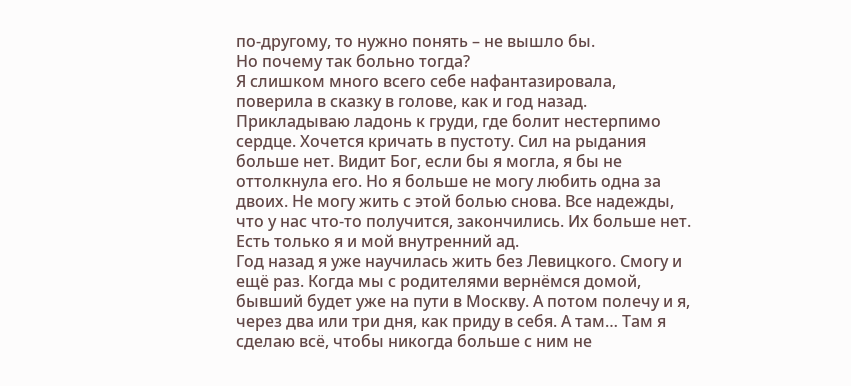по-другому, то нужно понять – не вышло бы.
Но почему так больно тогда?
Я слишком много всего себе нафантазировала, поверила в сказку в голове, как и год назад.
Прикладываю ладонь к груди, где болит нестерпимо сердце. Хочется кричать в пустоту. Сил на рыдания больше нет. Видит Бог, если бы я могла, я бы не оттолкнула его. Но я больше не могу любить одна за двоих. Не могу жить с этой болью снова. Все надежды, что у нас что-то получится, закончились. Их больше нет. Есть только я и мой внутренний ад.
Год назад я уже научилась жить без Левицкого. Смогу и ещё раз. Когда мы с родителями вернёмся домой, бывший будет уже на пути в Москву. А потом полечу и я, через два или три дня, как приду в себя. А там… Там я сделаю всё, чтобы никогда больше с ним не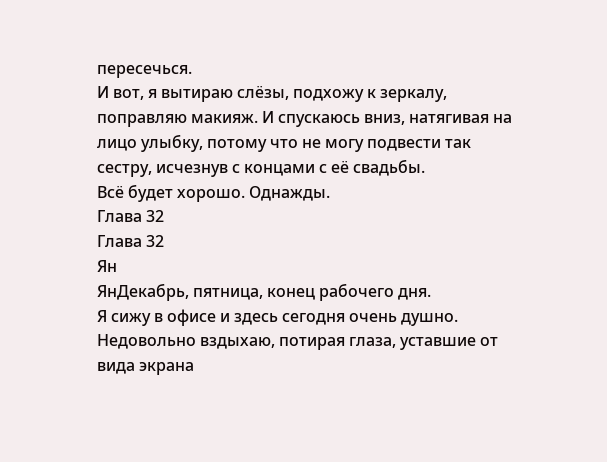пересечься.
И вот, я вытираю слёзы, подхожу к зеркалу, поправляю макияж. И спускаюсь вниз, натягивая на лицо улыбку, потому что не могу подвести так сестру, исчезнув с концами с её свадьбы.
Всё будет хорошо. Однажды.
Глава 32
Глава 32
Ян
ЯнДекабрь, пятница, конец рабочего дня.
Я сижу в офисе и здесь сегодня очень душно. Недовольно вздыхаю, потирая глаза, уставшие от вида экрана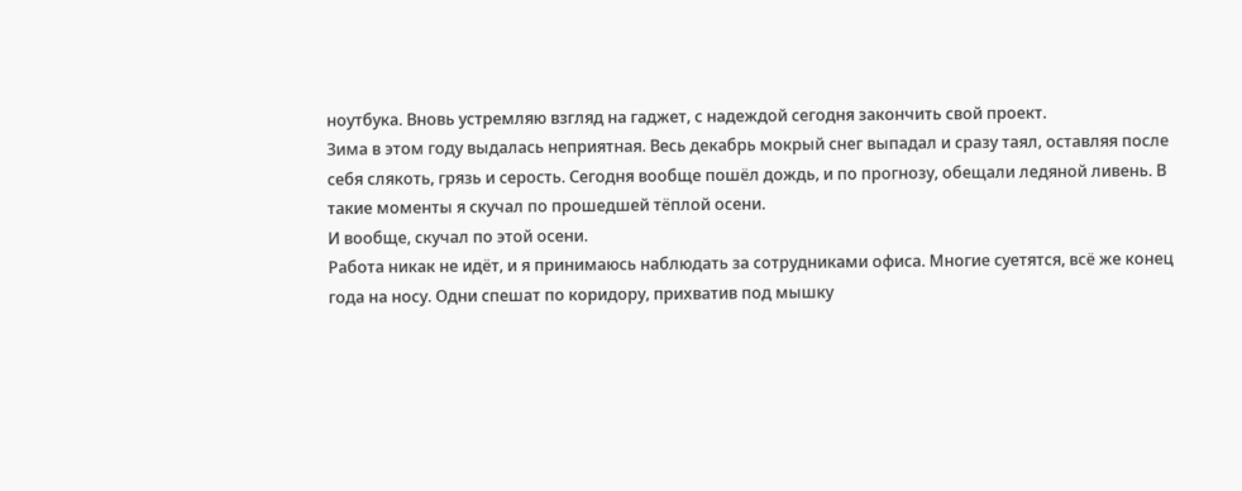ноутбука. Вновь устремляю взгляд на гаджет, с надеждой сегодня закончить свой проект.
Зима в этом году выдалась неприятная. Весь декабрь мокрый снег выпадал и сразу таял, оставляя после себя слякоть, грязь и серость. Сегодня вообще пошёл дождь, и по прогнозу, обещали ледяной ливень. В такие моменты я скучал по прошедшей тёплой осени.
И вообще, скучал по этой осени.
Работа никак не идёт, и я принимаюсь наблюдать за сотрудниками офиса. Многие суетятся, всё же конец года на носу. Одни спешат по коридору, прихватив под мышку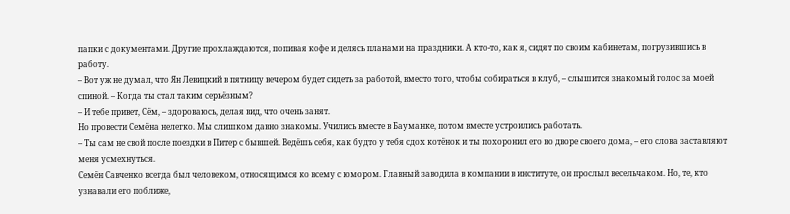папки с документами. Другие прохлаждаются, попивая кофе и делясь планами на праздники. А кто-то, как я, сидят по своим кабинетам, погрузившись в работу.
– Вот уж не думал, что Ян Левицкий в пятницу вечером будет сидеть за работой, вместо того, чтобы собираться в клуб, – слышится знакомый голос за моей спиной. – Когда ты стал таким серьёзным?
– И тебе привет, Сём, – здороваюсь, делая вид, что очень занят.
Но провести Семёна нелегко. Мы слишком давно знакомы. Учились вместе в Бауманке, потом вместе устроились работать.
– Ты сам не свой после поездки в Питер с бывшей. Ведёшь себя, как будто у тебя сдох котёнок и ты похоронил его во дворе своего дома, – его слова заставляют меня усмехнуться.
Семён Савченко всегда был человеком, относящимся ко всему с юмором. Главный заводила в компании в институте, он прослыл весельчаком. Но, те, кто узнавали его поближе,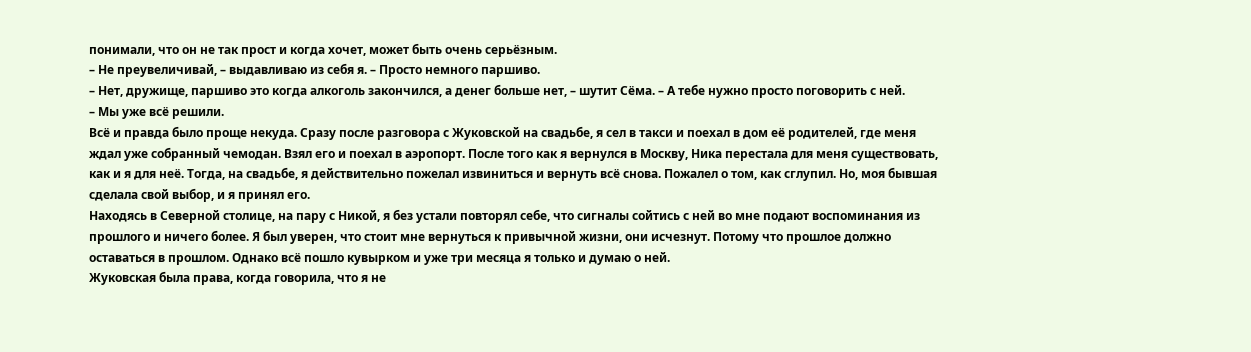понимали, что он не так прост и когда хочет, может быть очень серьёзным.
– Не преувеличивай, – выдавливаю из себя я. – Просто немного паршиво.
– Нет, дружище, паршиво это когда алкоголь закончился, а денег больше нет, – шутит Сёма. – А тебе нужно просто поговорить с ней.
– Мы уже всё решили.
Всё и правда было проще некуда. Сразу после разговора с Жуковской на свадьбе, я сел в такси и поехал в дом её родителей, где меня ждал уже собранный чемодан. Взял его и поехал в аэропорт. После того как я вернулся в Москву, Ника перестала для меня существовать, как и я для неё. Тогда, на свадьбе, я действительно пожелал извиниться и вернуть всё снова. Пожалел о том, как сглупил. Но, моя бывшая сделала свой выбор, и я принял его.
Находясь в Северной столице, на пару с Никой, я без устали повторял себе, что сигналы сойтись с ней во мне подают воспоминания из прошлого и ничего более. Я был уверен, что стоит мне вернуться к привычной жизни, они исчезнут. Потому что прошлое должно оставаться в прошлом. Однако всё пошло кувырком и уже три месяца я только и думаю о ней.
Жуковская была права, когда говорила, что я не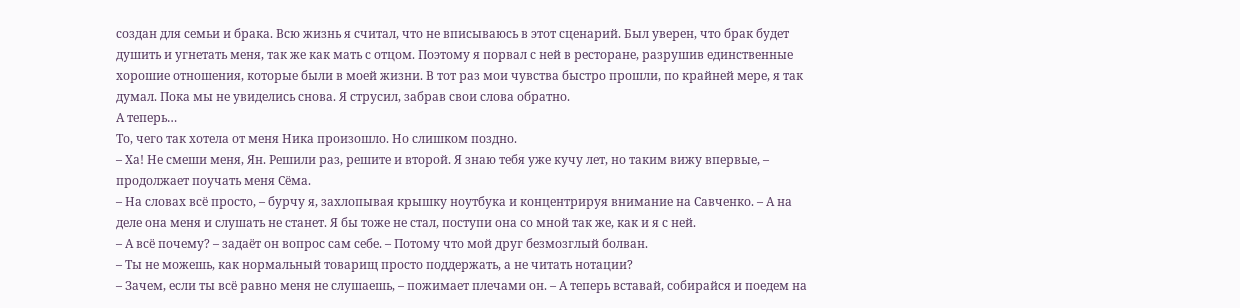создан для семьи и брака. Всю жизнь я считал, что не вписываюсь в этот сценарий. Был уверен, что брак будет душить и угнетать меня, так же как мать с отцом. Поэтому я порвал с ней в ресторане, разрушив единственные хорошие отношения, которые были в моей жизни. В тот раз мои чувства быстро прошли, по крайней мере, я так думал. Пока мы не увиделись снова. Я струсил, забрав свои слова обратно.
А теперь…
То, чего так хотела от меня Ника произошло. Но слишком поздно.
– Ха! Не смеши меня, Ян. Решили раз, решите и второй. Я знаю тебя уже кучу лет, но таким вижу впервые, – продолжает поучать меня Сёма.
– На словах всё просто, – бурчу я, захлопывая крышку ноутбука и концентрируя внимание на Савченко. – А на деле она меня и слушать не станет. Я бы тоже не стал, поступи она со мной так же, как и я с ней.
– А всё почему? – задаёт он вопрос сам себе. – Потому что мой друг безмозглый болван.
– Ты не можешь, как нормальный товарищ просто поддержать, а не читать нотации?
– Зачем, если ты всё равно меня не слушаешь, – пожимает плечами он. – А теперь вставай, собирайся и поедем на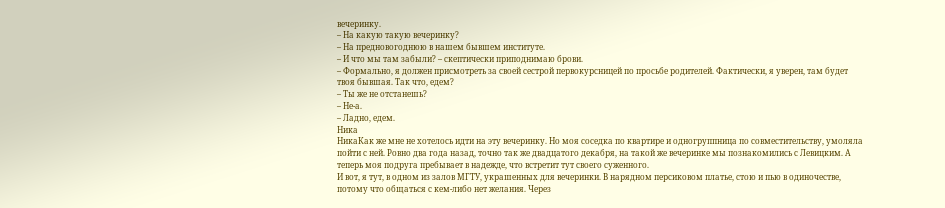вечеринку.
– На какую такую вечеринку?
– На предновогоднюю в нашем бывшем институте.
– И что мы там забыли? – скептически приподнимаю брови.
– Формально, я должен присмотреть за своей сестрой первокурсницей по просьбе родителей. Фактически, я уверен, там будет твоя бывшая. Так что, едем?
– Ты же не отстанешь?
– Не-а.
– Ладно, едем.
Ника
НикаКак же мне не хотелось идти на эту вечеринку. Но моя соседка по квартире и одногруппница по совместительству, умоляла пойти с ней. Ровно два года назад, точно так же двадцатого декабря, на такой же вечеринке мы познакомились с Левицким. А теперь моя подруга пребывает в надежде, что встретит тут своего суженного.
И вот, я тут, в одном из залов МГТУ, украшенных для вечеринки. В нарядном персиковом платье, стою и пью в одиночестве, потому что общаться с кем-либо нет желания. Через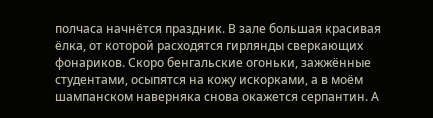полчаса начнётся праздник. В зале большая красивая ёлка, от которой расходятся гирлянды сверкающих фонариков. Скоро бенгальские огоньки, зажжённые студентами, осыпятся на кожу искорками, а в моём шампанском наверняка снова окажется серпантин. А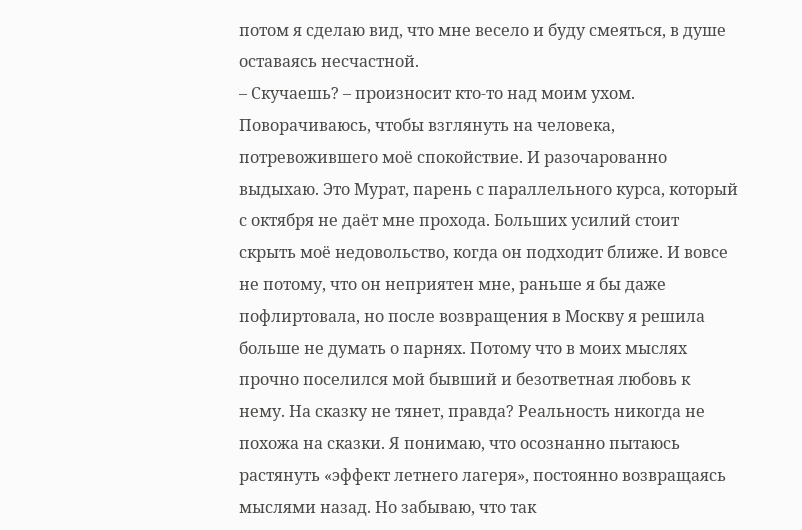потом я сделаю вид, что мне весело и буду смеяться, в душе оставаясь несчастной.
– Скучаешь? – произносит кто-то над моим ухом.
Поворачиваюсь, чтобы взглянуть на человека, потревожившего моё спокойствие. И разочарованно выдыхаю. Это Мурат, парень с параллельного курса, который с октября не даёт мне прохода. Больших усилий стоит скрыть моё недовольство, когда он подходит ближе. И вовсе не потому, что он неприятен мне, раньше я бы даже пофлиртовала, но после возвращения в Москву я решила больше не думать о парнях. Потому что в моих мыслях прочно поселился мой бывший и безответная любовь к нему. На сказку не тянет, правда? Реальность никогда не похожа на сказки. Я понимаю, что осознанно пытаюсь растянуть «эффект летнего лагеря», постоянно возвращаясь мыслями назад. Но забываю, что так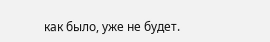как было, уже не будет.